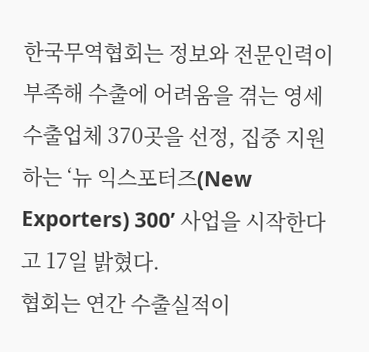한국무역협회는 정보와 전문인력이 부족해 수출에 어려움을 겪는 영세 수출업체 370곳을 선정, 집중 지원하는 ‘뉴 익스포터즈(New Exporters) 300’ 사업을 시작한다고 17일 밝혔다.
협회는 연간 수출실적이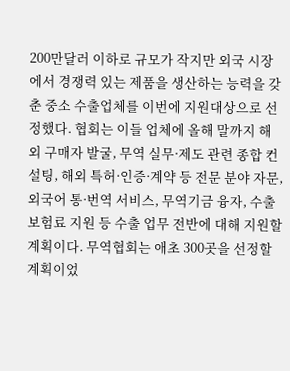200만달러 이하로 규모가 작지만 외국 시장에서 경쟁력 있는 제품을 생산하는 능력을 갖춘 중소 수출업체를 이번에 지원대상으로 선정했다. 협회는 이들 업체에 올해 말까지 해외 구매자 발굴, 무역 실무·제도 관련 종합 컨설팅, 해외 특허·인증·계약 등 전문 분야 자문, 외국어 통·번역 서비스, 무역기금 융자, 수출보험료 지원 등 수출 업무 전반에 대해 지원할 계획이다. 무역협회는 애초 300곳을 선정할 계획이었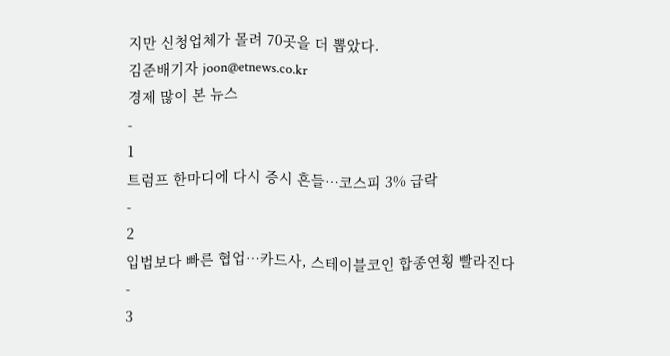지만 신청업체가 몰려 70곳을 더 뽑았다.
김준배기자 joon@etnews.co.kr
경제 많이 본 뉴스
-
1
트럼프 한마디에 다시 증시 흔들…코스피 3% 급락
-
2
입법보다 빠른 협업…카드사, 스테이블코인 합종연횡 빨라진다
-
3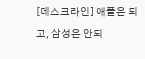[데스크라인] 애플은 되고, 삼성은 안되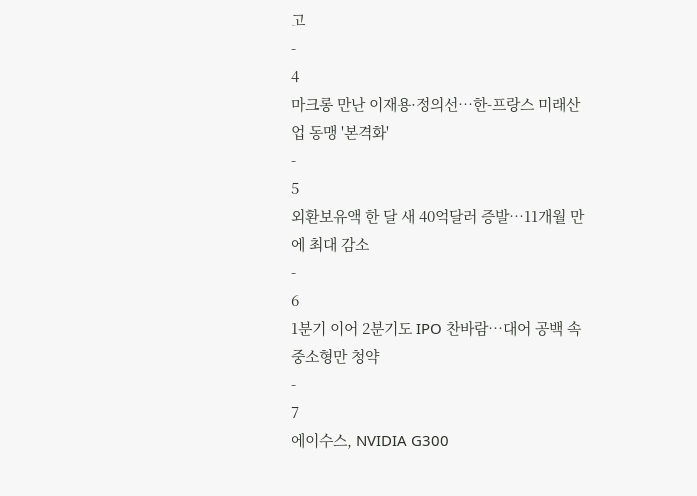고
-
4
마크롱 만난 이재용·정의선…한-프랑스 미래산업 동맹 '본격화'
-
5
외환보유액 한 달 새 40억달러 증발…11개월 만에 최대 감소
-
6
1분기 이어 2분기도 IPO 찬바람…대어 공백 속 중소형만 청약
-
7
에이수스, NVIDIA G300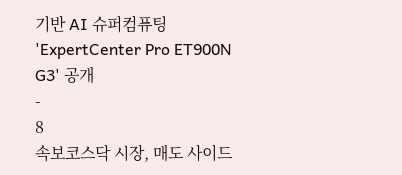기반 AI 슈퍼컴퓨팅 'ExpertCenter Pro ET900N G3' 공개
-
8
속보코스닥 시장, 매도 사이드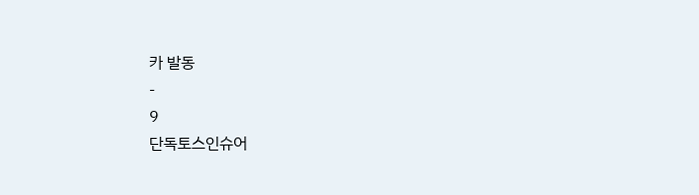카 발동
-
9
단독토스인슈어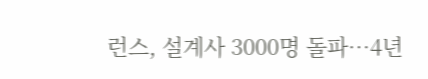런스, 설계사 3000명 돌파…4년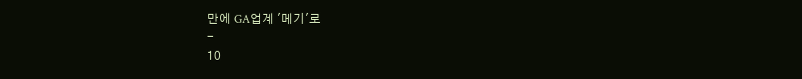만에 GA업계 '메기'로
-
10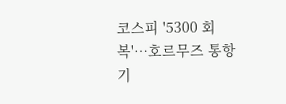코스피 '5300 회복'…호르무즈 통항 기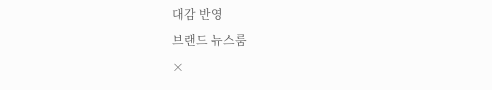대감 반영
브랜드 뉴스룸
×